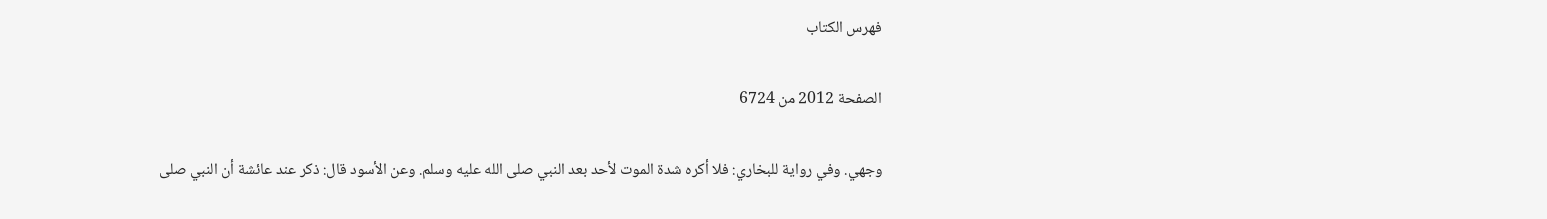فهرس الكتاب

الصفحة 2012 من 6724

وجهي. وفي رواية للبخاري: فلا أكره شدة الموت لأحد بعد النبي صلى الله عليه وسلم. وعن الأسود قال: ذكر عند عائشة أن النبي صلى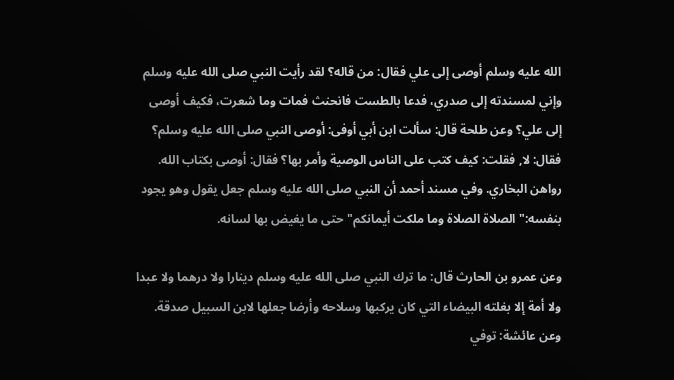الله عليه وسلم أوصى إلى علي فقال: من قاله؟ لقد رأيت النبي صلى الله عليه وسلم وإني لمسندته إلى صدري، فدعا بالطست فانحنث فمات وما شعرت، فكيف أوصى إلى علي؟ وعن طلحة قال: سألت ابن أبي أوفى: أوصى النبي صلى الله عليه وسلم؟ فقال: لا, فقلت: كيف كتب على الناس الوصية وأمر بها؟ فقال: أوصى بكتاب الله. رواهن البخاري. وفي مسند أحمد أن النبي صلى الله عليه وسلم جعل يقول وهو يجود بنفسه:"الصلاة الصلاة وما ملكت أيمانكم"حتى ما يغيض بها لسانه.

وعن عمرو بن الحارث قال: ما ترك النبي صلى الله عليه وسلم دينارا ولا درهما ولا عبدا ولا أمة إلا بغلته البيضاء التي كان يركبها وسلاحه وأرضا جعلها لابن السبيل صدقة. وعن عائشة: توفي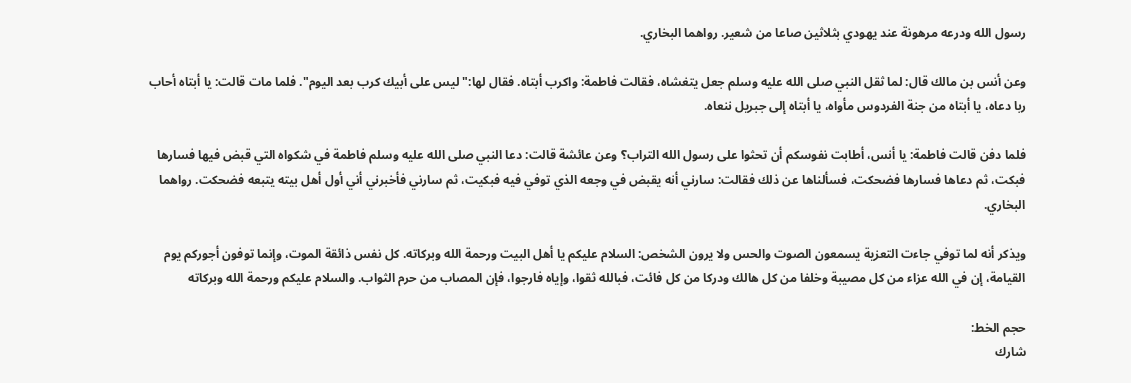رسول الله ودرعه مرهونة عند يهودي بثلاثين صاعا من شعير. رواهما البخاري.

وعن أنس بن مالك قال: لما ثقل النبي صلى الله عليه وسلم جعل يتغشاه، فقالت فاطمة: واكرب أبتاه. فقال لها:"ليس على أبيك كرب بعد اليوم". فلما مات قالت: يا أبتاه أحاب ربا دعاه، يا أبتاه من جنة الفردوس مأواه، يا أبتاه إلى جبريل ننعاه.

فلما دفن قالت فاطمة: يا أنس، أطابت نفوسكم أن تحثوا على رسول الله التراب؟ وعن عائشة قالت: دعا النبي صلى الله عليه وسلم فاطمة في شكواه التي قبض فيها فسارها فبكت، ثم دعاها فسارها فضحكت، فسألناها عن ذلك فقالت: سارني أنه يقبض في وجعه الذي توفي فيه فبكيت، ثم سارني فأخبرني أني أول أهل بيته يتبعه فضحكت. رواهما البخاري.

ويذكر أنه لما توفي جاءت التعزية يسمعون الصوت والحس ولا يرون الشخص: السلام عليكم يا أهل البيت ورحمة الله وبركاته. كل نفس ذائقة الموت، وإنما توفون أجوركم يوم القيامة، إن في الله عزاء من كل مصيبة وخلفا من كل هالك ودركا من كل فائت، فبالله ثقوا، وإياه فارجوا، فإن المصاب من حرم الثواب. والسلام عليكم ورحمة الله وبركاته

حجم الخط:
شارك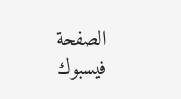الصفحة
فيسبوك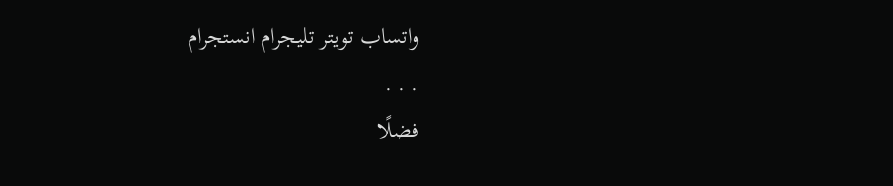واتساب تويتر تليجرام انستجرام
. . .
فضلًا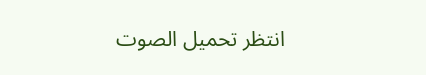انتظر تحميل الصوت